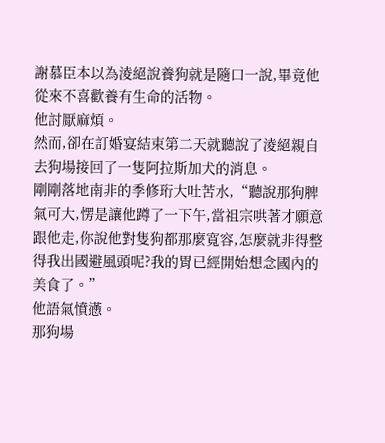謝慕臣本以為淩絕說養狗就是隨口一說,畢竟他從來不喜歡養有生命的活物。
他討厭麻煩。
然而,卻在訂婚宴結束第二天就聽說了淩絕親自去狗場接回了一隻阿拉斯加犬的消息。
剛剛落地南非的季修珩大吐苦水,“聽說那狗脾氣可大,愣是讓他蹲了一下午,當祖宗哄著才願意跟他走,你說他對隻狗都那麼寬容,怎麼就非得整得我出國避風頭呢?我的胃已經開始想念國內的美食了。”
他語氣憤懣。
那狗場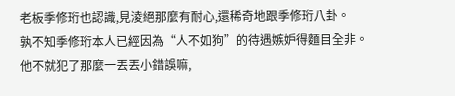老板季修珩也認識,見淩絕那麼有耐心,還稀奇地跟季修珩八卦。
孰不知季修珩本人已經因為“人不如狗”的待遇嫉妒得麵目全非。
他不就犯了那麼一丟丟小錯誤嘛,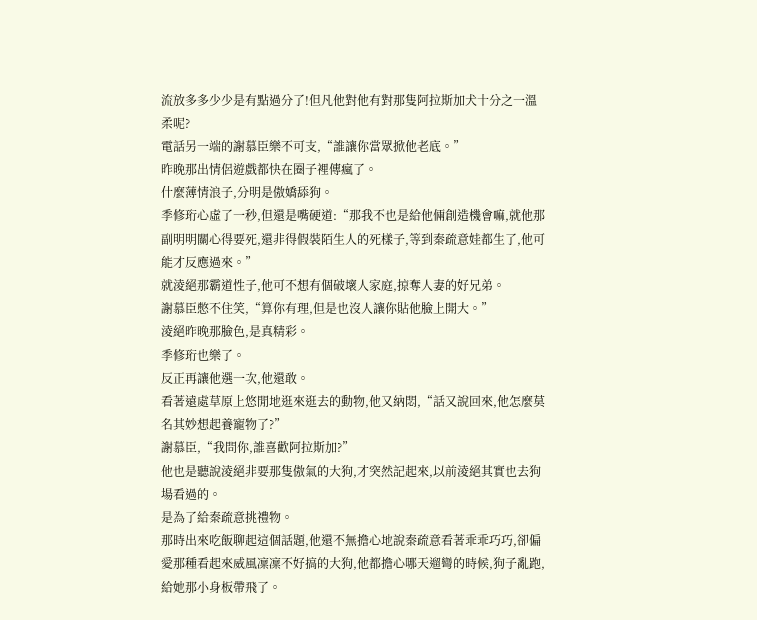流放多多少少是有點過分了!但凡他對他有對那隻阿拉斯加犬十分之一溫柔呢?
電話另一端的謝慕臣樂不可支,“誰讓你當眾掀他老底。”
昨晚那出情侶遊戲都快在圈子裡傳瘋了。
什麼薄情浪子,分明是傲嬌舔狗。
季修珩心虛了一秒,但還是嘴硬道:“那我不也是給他倆創造機會嘛,就他那副明明關心得要死,還非得假裝陌生人的死樣子,等到秦疏意娃都生了,他可能才反應過來。”
就淩絕那霸道性子,他可不想有個破壞人家庭,掠奪人妻的好兄弟。
謝慕臣憋不住笑,“算你有理,但是也沒人讓你貼他臉上開大。”
淩絕昨晚那臉色,是真精彩。
季修珩也樂了。
反正再讓他選一次,他還敢。
看著遠處草原上悠閒地逛來逛去的動物,他又納悶,“話又說回來,他怎麼莫名其妙想起養寵物了?”
謝慕臣,“我問你,誰喜歡阿拉斯加?”
他也是聽說淩絕非要那隻傲氣的大狗,才突然記起來,以前淩絕其實也去狗場看過的。
是為了給秦疏意挑禮物。
那時出來吃飯聊起這個話題,他還不無擔心地說秦疏意看著乖乖巧巧,卻偏愛那種看起來威風凜凜不好搞的大狗,他都擔心哪天遛彎的時候,狗子亂跑,給她那小身板帶飛了。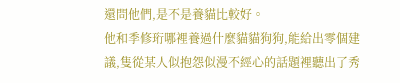還問他們,是不是養貓比較好。
他和季修珩哪裡養過什麼貓貓狗狗,能給出零個建議,隻從某人似抱怨似漫不經心的話題裡聽出了秀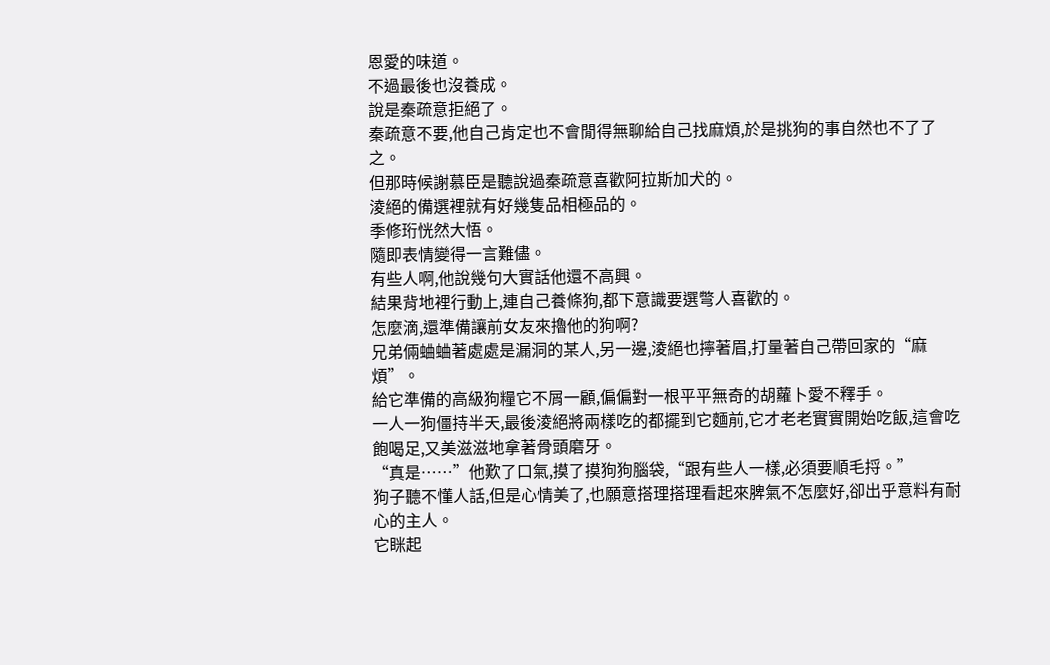恩愛的味道。
不過最後也沒養成。
說是秦疏意拒絕了。
秦疏意不要,他自己肯定也不會閒得無聊給自己找麻煩,於是挑狗的事自然也不了了之。
但那時候謝慕臣是聽說過秦疏意喜歡阿拉斯加犬的。
淩絕的備選裡就有好幾隻品相極品的。
季修珩恍然大悟。
隨即表情變得一言難儘。
有些人啊,他說幾句大實話他還不高興。
結果背地裡行動上,連自己養條狗,都下意識要選彆人喜歡的。
怎麼滴,還準備讓前女友來擼他的狗啊?
兄弟倆蛐蛐著處處是漏洞的某人,另一邊,淩絕也擰著眉,打量著自己帶回家的“麻煩”。
給它準備的高級狗糧它不屑一顧,偏偏對一根平平無奇的胡蘿卜愛不釋手。
一人一狗僵持半天,最後淩絕將兩樣吃的都擺到它麵前,它才老老實實開始吃飯,這會吃飽喝足,又美滋滋地拿著骨頭磨牙。
“真是……”他歎了口氣,摸了摸狗狗腦袋,“跟有些人一樣,必須要順毛捋。”
狗子聽不懂人話,但是心情美了,也願意搭理搭理看起來脾氣不怎麼好,卻出乎意料有耐心的主人。
它眯起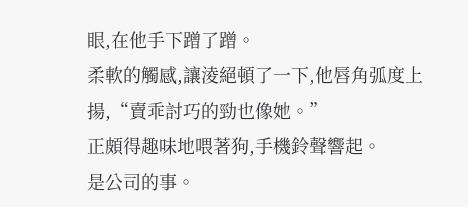眼,在他手下蹭了蹭。
柔軟的觸感,讓淩絕頓了一下,他唇角弧度上揚,“賣乖討巧的勁也像她。”
正頗得趣味地喂著狗,手機鈴聲響起。
是公司的事。